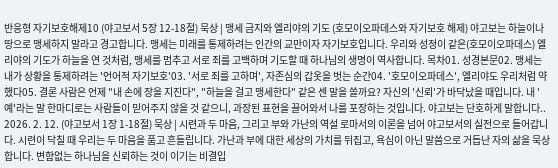반응형 자기보호해제10 (야고보서 5장 12-18절) 묵상 | 맹세 금지와 엘리야의 기도 (호모이오파데스와 자기보호 해제) 야고보는 하늘이나 땅으로 맹세하지 말라고 경고합니다. 맹세는 미래를 통제하려는 인간의 교만이자 자기보호입니다. 우리와 성정이 같은(호모이오파데스) 엘리야의 기도가 하늘을 연 것처럼, 맹세를 멈추고 서로 죄를 고백하며 기도할 때 하나님의 생명이 역사합니다. 목차01. 성경본문02. 맹세는 내가 상황을 통제하려는 '언어적 자기보호'03. '서로 죄를 고하며', 자존심의 갑옷을 벗는 순간04. '호모이오파데스', 엘리야도 우리처럼 약했다05. 결론 사람은 언제 "내 손에 장을 지진다", "하늘을 걸고 맹세한다" 같은 센 말을 쓸까요? 자신의 '신뢰'가 바닥났을 때입니다. 내 '예'라는 말 한마디로는 사람들이 믿어주지 않을 것 같으니, 과장된 표현을 끌어와서 나를 포장하는 것입니다. 야고보는 단호하게 말합니다.. 2026. 2. 12. (야고보서 1장 1-18절) 묵상 | 시련과 두 마음, 그리고 부와 가난의 역설 로마서의 이론을 넘어 야고보서의 실전으로 들어갑니다. 시련이 닥칠 때 우리는 두 마음을 품고 흔들립니다. 가난과 부에 대한 세상의 가치를 뒤집고, 욕심이 아닌 말씀으로 거듭난 자의 삶을 묵상합니다. 변함없는 하나님을 신뢰하는 것이 이기는 비결입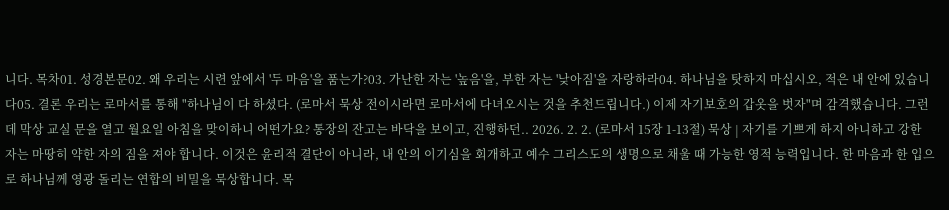니다. 목차01. 성경본문02. 왜 우리는 시련 앞에서 '두 마음'을 품는가?03. 가난한 자는 '높음'을, 부한 자는 '낮아짐'을 자랑하라04. 하나님을 탓하지 마십시오, 적은 내 안에 있습니다05. 결론 우리는 로마서를 통해 "하나님이 다 하셨다. (로마서 묵상 전이시라면 로마서에 다녀오시는 것을 추천드립니다.) 이제 자기보호의 갑옷을 벗자"며 감격했습니다. 그런데 막상 교실 문을 열고 월요일 아침을 맞이하니 어떤가요? 통장의 잔고는 바닥을 보이고, 진행하던.. 2026. 2. 2. (로마서 15장 1-13절) 묵상 | 자기를 기쁘게 하지 아니하고 강한 자는 마땅히 약한 자의 짐을 져야 합니다. 이것은 윤리적 결단이 아니라, 내 안의 이기심을 회개하고 예수 그리스도의 생명으로 채울 때 가능한 영적 능력입니다. 한 마음과 한 입으로 하나님께 영광 돌리는 연합의 비밀을 묵상합니다. 목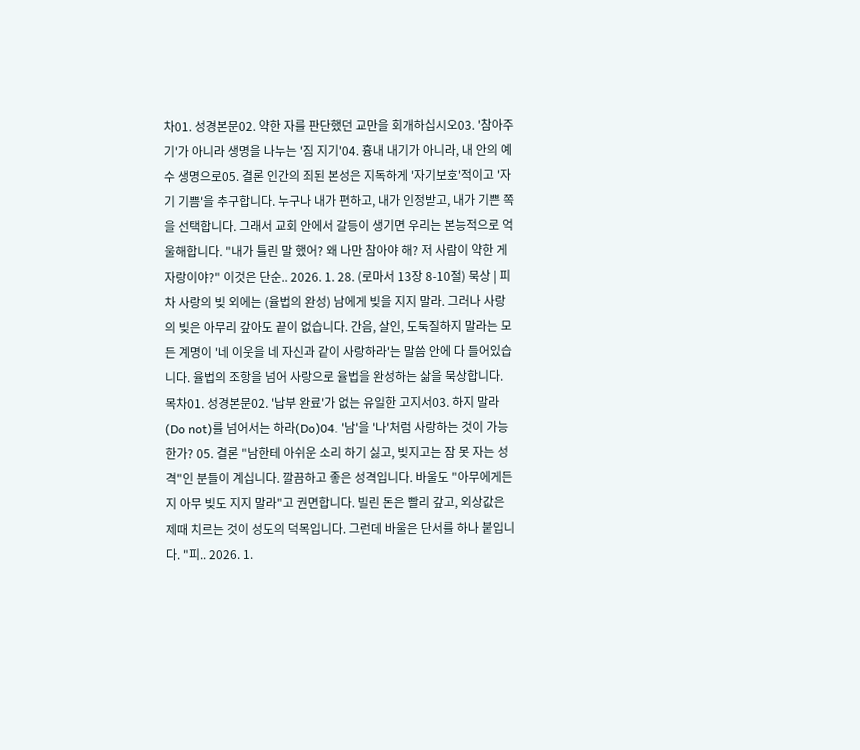차01. 성경본문02. 약한 자를 판단했던 교만을 회개하십시오03. '참아주기'가 아니라 생명을 나누는 '짐 지기'04. 흉내 내기가 아니라, 내 안의 예수 생명으로05. 결론 인간의 죄된 본성은 지독하게 '자기보호'적이고 '자기 기쁨'을 추구합니다. 누구나 내가 편하고, 내가 인정받고, 내가 기쁜 쪽을 선택합니다. 그래서 교회 안에서 갈등이 생기면 우리는 본능적으로 억울해합니다. "내가 틀린 말 했어? 왜 나만 참아야 해? 저 사람이 약한 게 자랑이야?" 이것은 단순.. 2026. 1. 28. (로마서 13장 8-10절) 묵상 | 피차 사랑의 빚 외에는 (율법의 완성) 남에게 빚을 지지 말라. 그러나 사랑의 빚은 아무리 갚아도 끝이 없습니다. 간음, 살인, 도둑질하지 말라는 모든 계명이 '네 이웃을 네 자신과 같이 사랑하라'는 말씀 안에 다 들어있습니다. 율법의 조항을 넘어 사랑으로 율법을 완성하는 삶을 묵상합니다. 목차01. 성경본문02. '납부 완료'가 없는 유일한 고지서03. 하지 말라(Do not)를 넘어서는 하라(Do)04. '남'을 '나'처럼 사랑하는 것이 가능한가? 05. 결론 "남한테 아쉬운 소리 하기 싫고, 빚지고는 잠 못 자는 성격"인 분들이 계십니다. 깔끔하고 좋은 성격입니다. 바울도 "아무에게든지 아무 빚도 지지 말라"고 권면합니다. 빌린 돈은 빨리 갚고, 외상값은 제때 치르는 것이 성도의 덕목입니다. 그런데 바울은 단서를 하나 붙입니다. "피.. 2026. 1.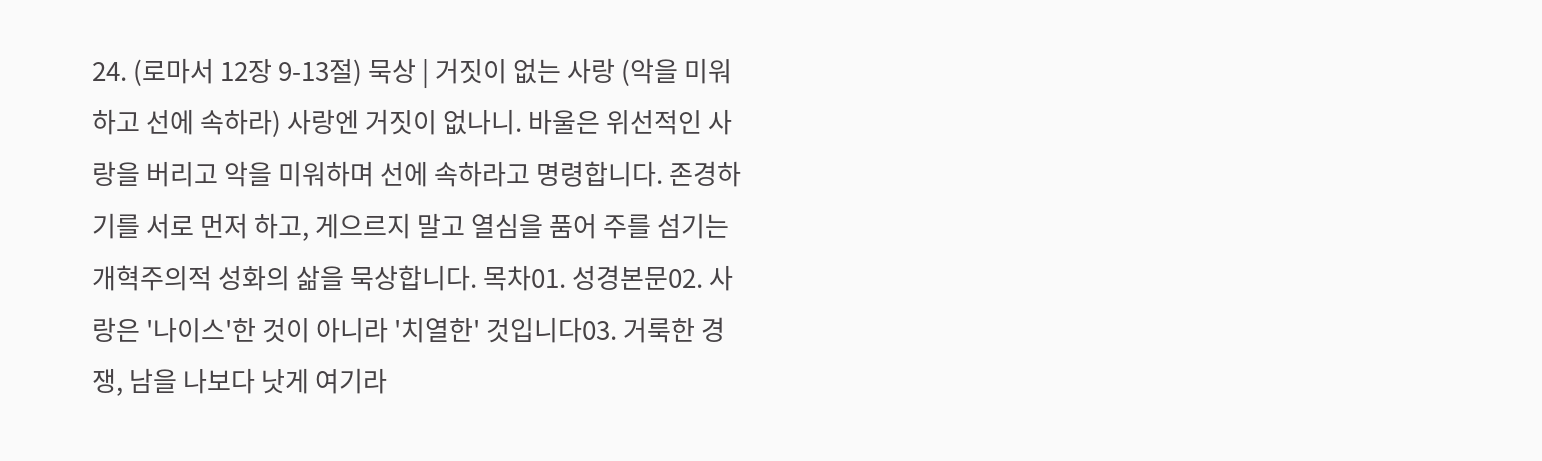24. (로마서 12장 9-13절) 묵상 | 거짓이 없는 사랑 (악을 미워하고 선에 속하라) 사랑엔 거짓이 없나니. 바울은 위선적인 사랑을 버리고 악을 미워하며 선에 속하라고 명령합니다. 존경하기를 서로 먼저 하고, 게으르지 말고 열심을 품어 주를 섬기는 개혁주의적 성화의 삶을 묵상합니다. 목차01. 성경본문02. 사랑은 '나이스'한 것이 아니라 '치열한' 것입니다03. 거룩한 경쟁, 남을 나보다 낫게 여기라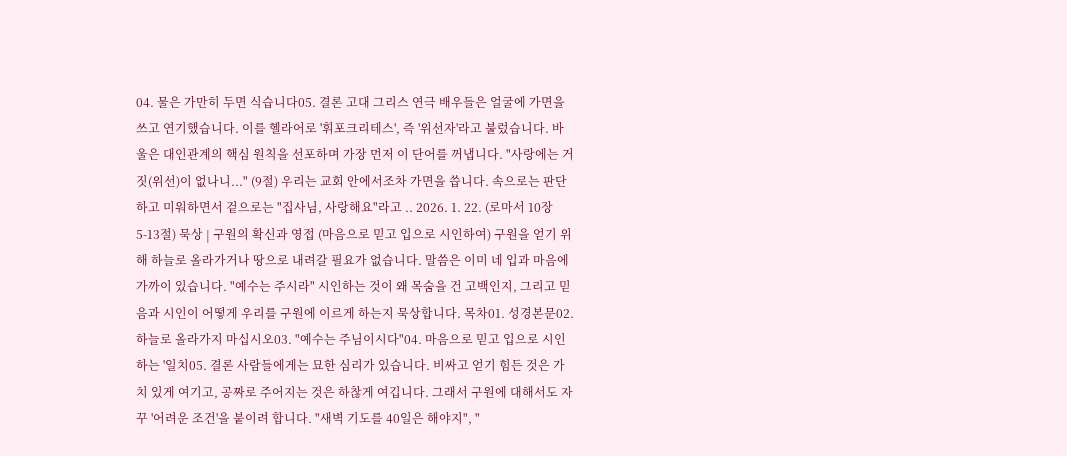04. 물은 가만히 두면 식습니다05. 결론 고대 그리스 연극 배우들은 얼굴에 가면을 쓰고 연기했습니다. 이를 헬라어로 '휘포크리테스', 즉 '위선자'라고 불렀습니다. 바울은 대인관계의 핵심 원칙을 선포하며 가장 먼저 이 단어를 꺼냅니다. "사랑에는 거짓(위선)이 없나니..." (9절) 우리는 교회 안에서조차 가면을 씁니다. 속으로는 판단하고 미워하면서 겉으로는 "집사님, 사랑해요"라고 .. 2026. 1. 22. (로마서 10장 5-13절) 묵상 | 구원의 확신과 영접 (마음으로 믿고 입으로 시인하여) 구원을 얻기 위해 하늘로 올라가거나 땅으로 내려갈 필요가 없습니다. 말씀은 이미 네 입과 마음에 가까이 있습니다. "예수는 주시라" 시인하는 것이 왜 목숨을 건 고백인지, 그리고 믿음과 시인이 어떻게 우리를 구원에 이르게 하는지 묵상합니다. 목차01. 성경본문02. 하늘로 올라가지 마십시오03. "예수는 주님이시다"04. 마음으로 믿고 입으로 시인하는 '일치05. 결론 사람들에게는 묘한 심리가 있습니다. 비싸고 얻기 힘든 것은 가치 있게 여기고, 공짜로 주어지는 것은 하찮게 여깁니다. 그래서 구원에 대해서도 자꾸 '어려운 조건'을 붙이려 합니다. "새벽 기도를 40일은 해야지", "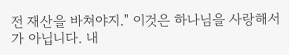전 재산을 바쳐야지." 이것은 하나님을 사랑해서가 아닙니다. 내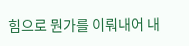힘으로 뭔가를 이뤄내어 내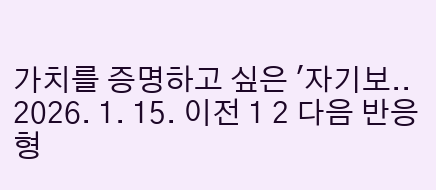가치를 증명하고 싶은 '자기보.. 2026. 1. 15. 이전 1 2 다음 반응형